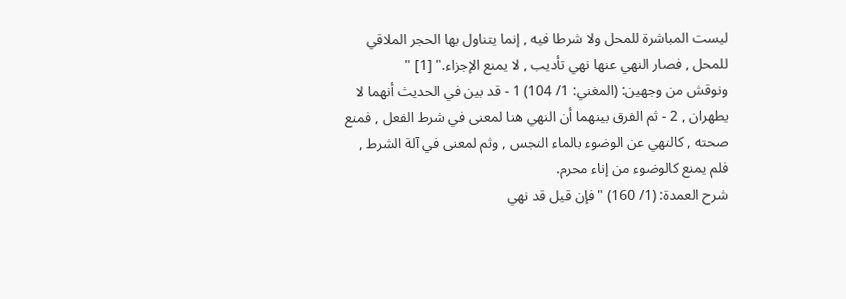ليست المباشرة للمحل ولا شرطا فيه , إنما يتناول بها الحجر الملاقي للمحل , فصار النهي عنها نهي تأديب , لا يمنع الإجزاء." [1] "
ونوقش من وجهين: (المغني: 1/ 104) 1 - قد بين في الحديث أنهما لا يطهران , 2 - ثم الفرق بينهما أن النهي هنا لمعنى في شرط الفعل , فمنع صحته , كالنهي عن الوضوء بالماء النجس , وثم لمعنى في آلة الشرط , فلم يمنع كالوضوء من إناء محرم.
شرح العمدة: (1/ 160) "فإن قيل قد نهي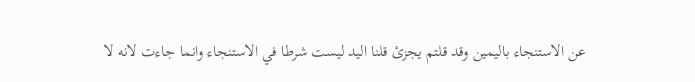عن الاستنجاء باليمين وقد قلتم يجزئ قلنا اليد ليست شرطا في الاستنجاء وانما جاءت لانه لا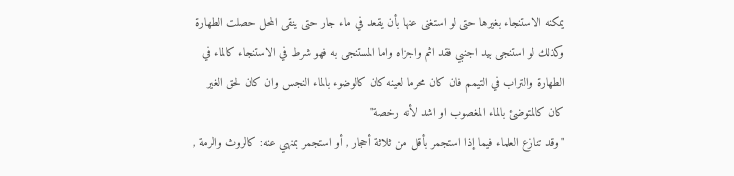يمكنه الاستنجاء بغيرها حتى لو استغنى عنها بأن يقعد في ماء جار حتى ينقى المحل حصلت الطهارة وكذلك لو استنجى بيد اجنبي فقد اثم واجزاه واما المستنجى به فهو شرط في الاستنجاء كالماء في الطهارة والتراب في التيمم فان كان محرما لعينه كان كالوضوء بالماء النجس وان كان لحق الغير كان كالمتوضئ بالماء المغصوب او اشد لأنه رخصة"
"وقد تنازع العلماء فيما إذا استجمر بأقل من ثلاثة أحجار , أو استجمر بمنهي عنه: كالروث والرمة ,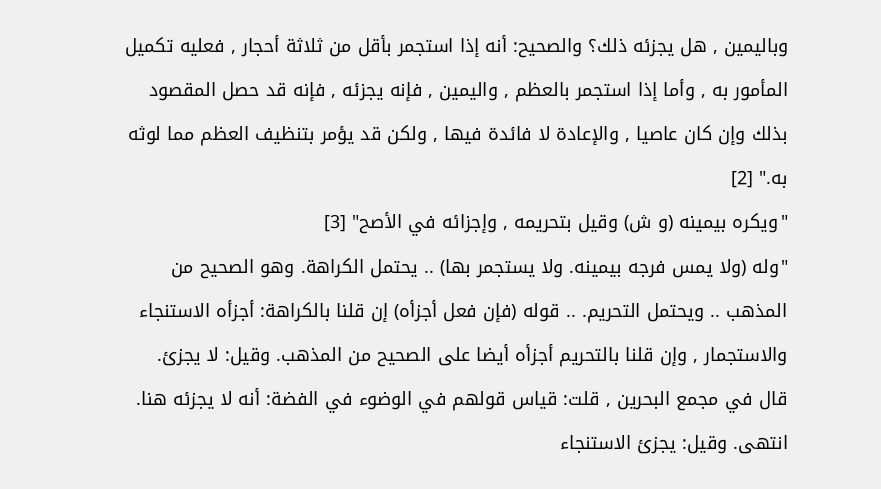وباليمين , هل يجزئه ذلك؟ والصحيح: أنه إذا استجمر بأقل من ثلاثة أحجار , فعليه تكميل المأمور به , وأما إذا استجمر بالعظم , واليمين , فإنه يجزئه , فإنه قد حصل المقصود بذلك وإن كان عاصيا , والإعادة لا فائدة فيها , ولكن قد يؤمر بتنظيف العظم مما لوثه به." [2]
"ويكره بيمينه (و ش) وقيل بتحريمه , وإجزائه في الأصح" [3]
"وله (ولا يمس فرجه بيمينه. ولا يستجمر بها) .. يحتمل الكراهة. وهو الصحيح من المذهب .. ويحتمل التحريم. .. قوله (فإن فعل أجزأه) إن قلنا بالكراهة: أجزأه الاستنجاء والاستجمار , وإن قلنا بالتحريم أجزأه أيضا على الصحيح من المذهب. وقيل: لا يجزئ. قال في مجمع البحرين , قلت: قياس قولهم في الوضوء في الفضة: أنه لا يجزئه هنا. انتهى. وقيل: يجزئ الاستنجاء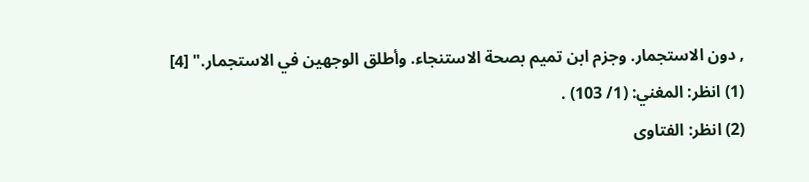, دون الاستجمار. وجزم ابن تميم بصحة الاستنجاء. وأطلق الوجهين في الاستجمار." [4]
(1) انظر: المغني: (1/ 103) .
(2) انظر: الفتاوى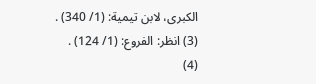الكبرى، لابن تيمية: (1/ 340) .
(3) انظر: الفروع: (1/ 124) .
(4)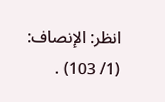انظر: الإنصاف: (1/ 103) .